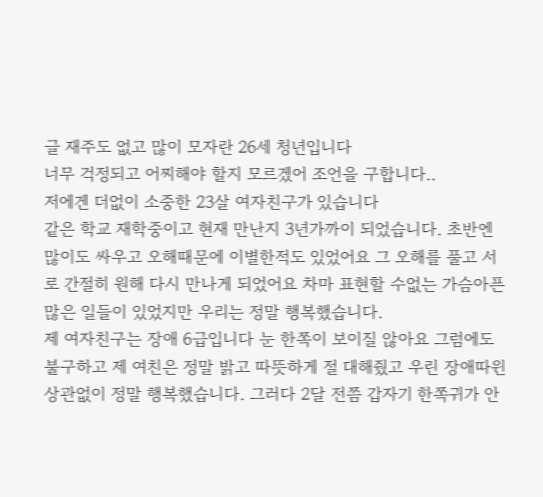글 재주도 없고 많이 모자란 26세 청년입니다
너무 걱정되고 어찌해야 할지 모르겠어 조언을 구합니다..
저에겐 더없이 소중한 23살 여자친구가 있습니다
같은 학교 재학중이고 현재 만난지 3년가까이 되었습니다. 초반엔 많이도 싸우고 오해때문에 이별한적도 있었어요 그 오해를 풀고 서로 간절히 원해 다시 만나게 되었어요 차마 표현할 수없는 가슴아픈 많은 일들이 있었지만 우리는 정말 행복했습니다.
제 여자친구는 장애 6급입니다 눈 한쪽이 보이질 않아요 그럼에도 불구하고 제 여친은 정말 밝고 따뜻하게 절 대해줬고 우린 장애따윈 상관없이 정말 행복했습니다. 그러다 2달 전쯤 갑자기 한쪽귀가 안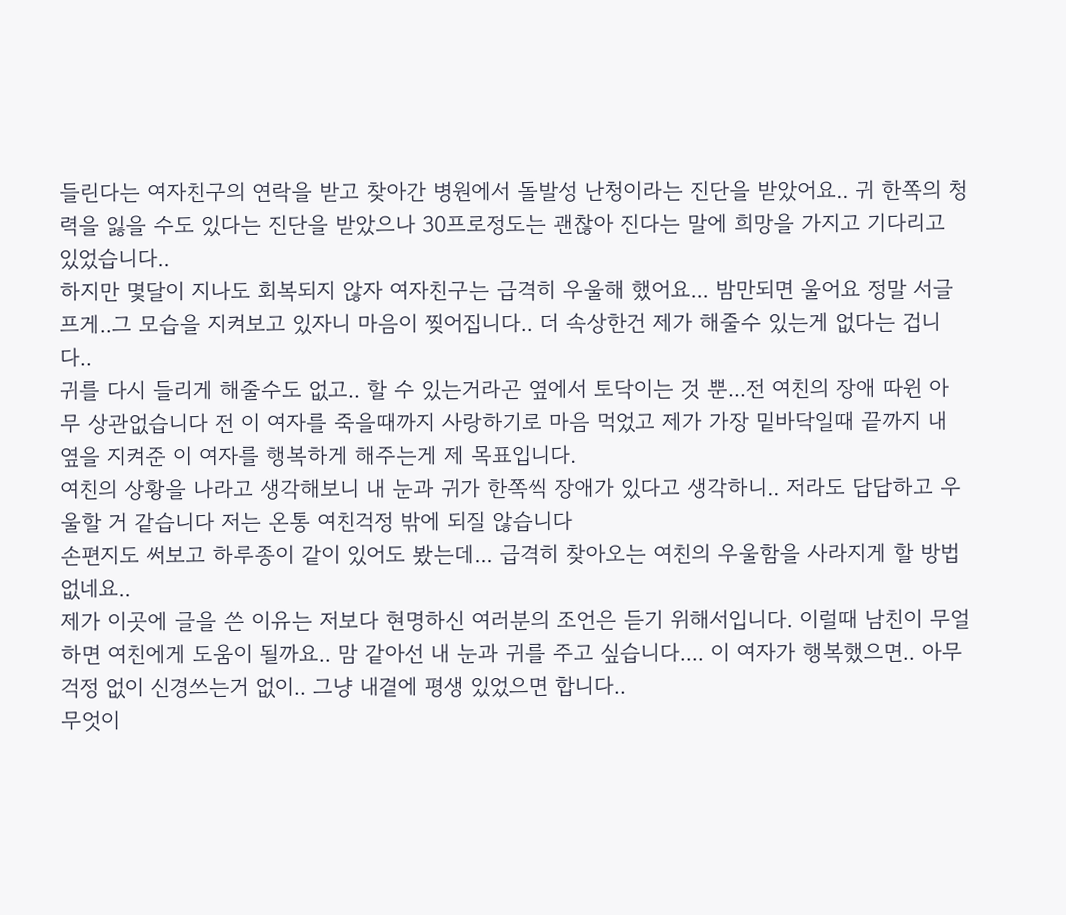들린다는 여자친구의 연락을 받고 찾아간 병원에서 돌발성 난청이라는 진단을 받았어요.. 귀 한쪽의 청력을 잃을 수도 있다는 진단을 받았으나 30프로정도는 괜찮아 진다는 말에 희망을 가지고 기다리고 있었습니다..
하지만 몇달이 지나도 회복되지 않자 여자친구는 급격히 우울해 했어요... 밤만되면 울어요 정말 서글프게..그 모습을 지켜보고 있자니 마음이 찢어집니다.. 더 속상한건 제가 해줄수 있는게 없다는 겁니다..
귀를 다시 들리게 해줄수도 없고.. 할 수 있는거라곤 옆에서 토닥이는 것 뿐...전 여친의 장애 따윈 아무 상관없습니다 전 이 여자를 죽을때까지 사랑하기로 마음 먹었고 제가 가장 밑바닥일때 끝까지 내 옆을 지켜준 이 여자를 행복하게 해주는게 제 목표입니다.
여친의 상황을 나라고 생각해보니 내 눈과 귀가 한쪽씩 장애가 있다고 생각하니.. 저라도 답답하고 우울할 거 같습니다 저는 온통 여친걱정 밖에 되질 않습니다
손편지도 써보고 하루종이 같이 있어도 봤는데... 급격히 찾아오는 여친의 우울함을 사라지게 할 방법 없네요..
제가 이곳에 글을 쓴 이유는 저보다 현명하신 여러분의 조언은 듣기 위해서입니다. 이럴때 남친이 무얼하면 여친에게 도움이 될까요.. 맘 같아선 내 눈과 귀를 주고 싶습니다.... 이 여자가 행복했으면.. 아무걱정 없이 신경쓰는거 없이.. 그냥 내곁에 평생 있었으면 합니다..
무엇이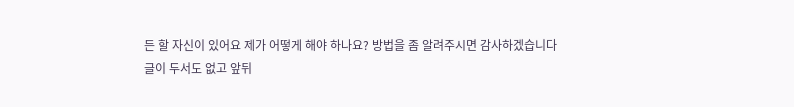든 할 자신이 있어요 제가 어떻게 해야 하나요? 방법을 좀 알려주시면 감사하겠습니다
글이 두서도 없고 앞뒤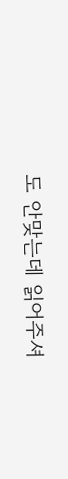도 안맞는데 읽어주셔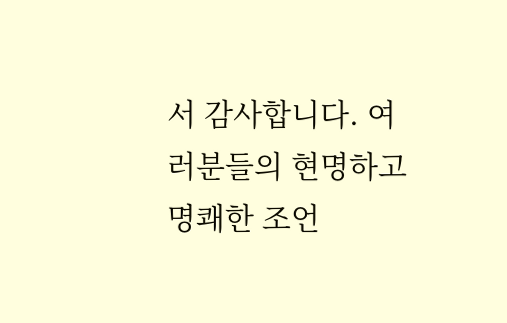서 감사합니다. 여러분들의 현명하고 명쾌한 조언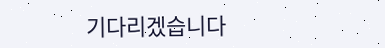기다리겠습니다